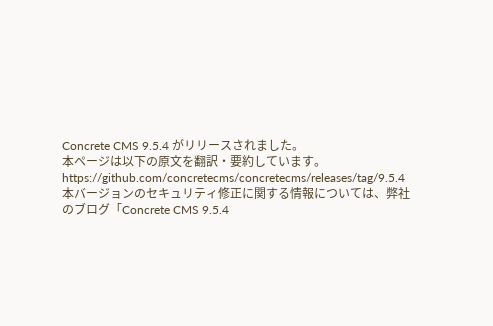Concrete CMS 9.5.4 がリリースされました。
本ページは以下の原文を翻訳・要約しています。
https://github.com/concretecms/concretecms/releases/tag/9.5.4
本バージョンのセキュリティ修正に関する情報については、弊社のブログ「Concrete CMS 9.5.4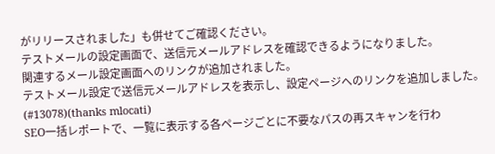がリリースされました」も併せてご確認ください。
テストメールの設定画面で、送信元メールアドレスを確認できるようになりました。
関連するメール設定画面へのリンクが追加されました。
テストメール設定で送信元メールアドレスを表示し、設定ページへのリンクを追加しました。(#13078)(thanks mlocati)
SEO一括レポートで、一覧に表示する各ページごとに不要なパスの再スキャンを行わ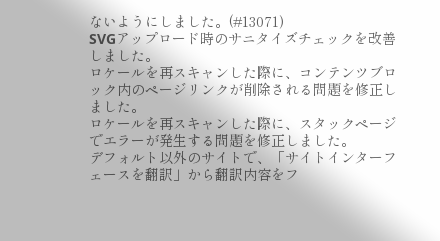ないようにしました。(#13071)
SVGアップロード時のサニタイズチェックを改善しました。
ロケールを再スキャンした際に、コンテンツブロック内のページリンクが削除される問題を修正しました。
ロケールを再スキャンした際に、スタックページでエラーが発生する問題を修正しました。
デフォルト以外のサイトで、「サイトインターフェースを翻訳」から翻訳内容をフ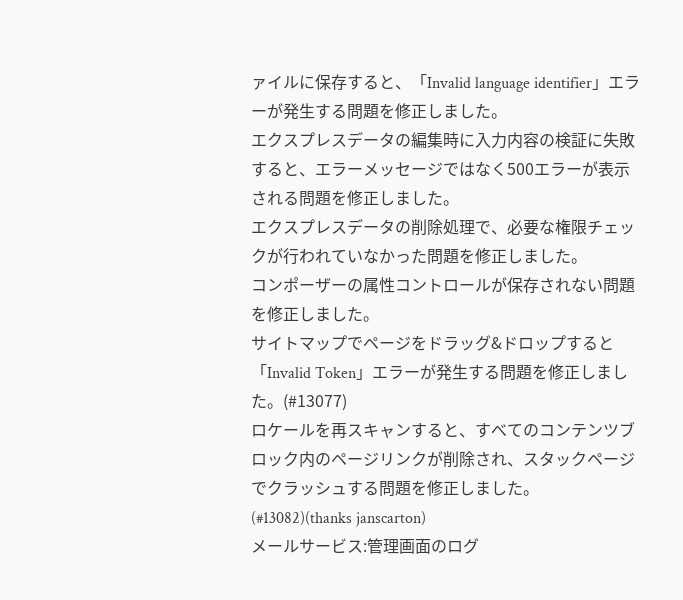ァイルに保存すると、「Invalid language identifier」エラーが発生する問題を修正しました。
エクスプレスデータの編集時に入力内容の検証に失敗すると、エラーメッセージではなく500エラーが表示される問題を修正しました。
エクスプレスデータの削除処理で、必要な権限チェックが行われていなかった問題を修正しました。
コンポーザーの属性コントロールが保存されない問題を修正しました。
サイトマップでページをドラッグ&ドロップすると「Invalid Token」エラーが発生する問題を修正しました。(#13077)
ロケールを再スキャンすると、すべてのコンテンツブロック内のページリンクが削除され、スタックページでクラッシュする問題を修正しました。(#13082)(thanks janscarton)
メールサービス:管理画面のログ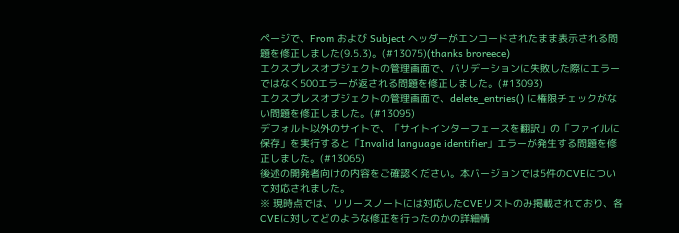ページで、From および Subject ヘッダーがエンコードされたまま表示される問題を修正しました(9.5.3)。(#13075)(thanks broreece)
エクスプレスオブジェクトの管理画面で、バリデーションに失敗した際にエラーではなく500エラーが返される問題を修正しました。(#13093)
エクスプレスオブジェクトの管理画面で、delete_entries() に権限チェックがない問題を修正しました。(#13095)
デフォルト以外のサイトで、「サイトインターフェースを翻訳」の「ファイルに保存」を実行すると「Invalid language identifier」エラーが発生する問題を修正しました。(#13065)
後述の開発者向けの内容をご確認ください。本バージョンでは5件のCVEについて対応されました。
※ 現時点では、リリースノートには対応したCVEリストのみ掲載されており、各CVEに対してどのような修正を行ったのかの詳細情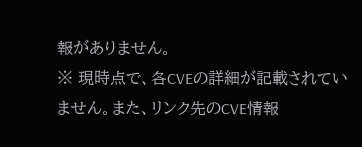報がありません。
※ 現時点で、各CVEの詳細が記載されていません。また、リンク先のCVE情報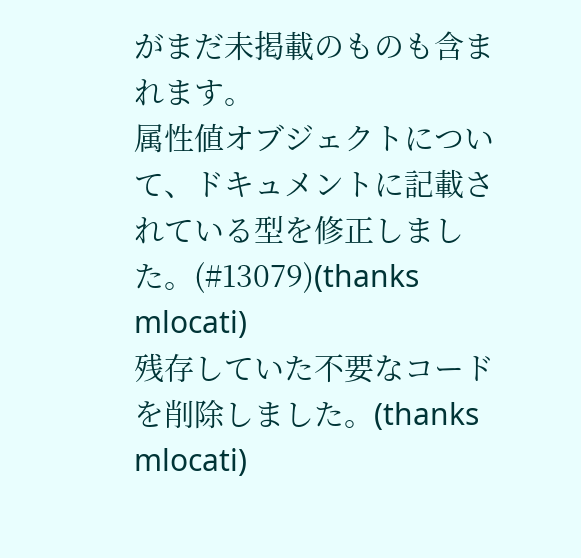がまだ未掲載のものも含まれます。
属性値オブジェクトについて、ドキュメントに記載されている型を修正しました。(#13079)(thanks mlocati)
残存していた不要なコードを削除しました。(thanks mlocati)